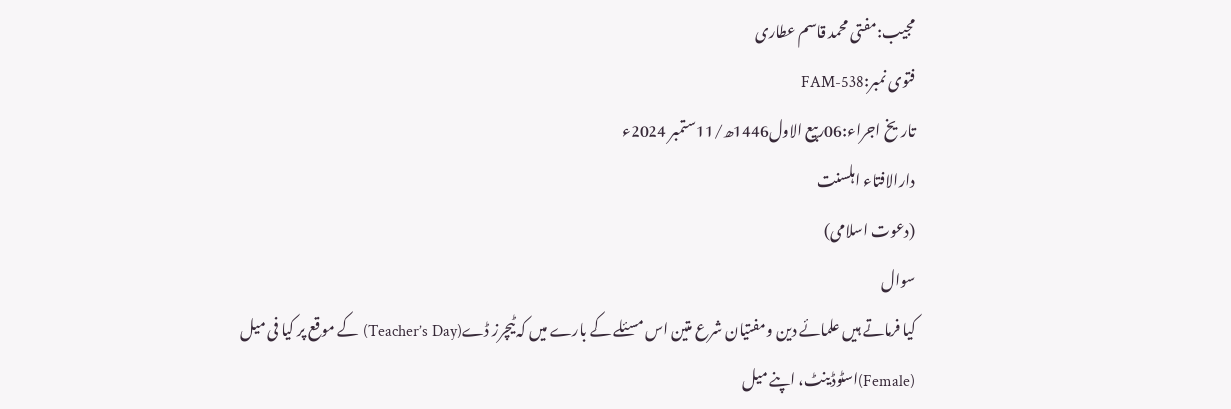مجیب:مفتی محمد قاسم عطاری
فتوی نمبر:FAM-538
تاریخ اجراء:06ربیع الاول1446ھ/11ستمبر 2024ء
دارالافتاء اہلسنت
(دعوت اسلامی)
سوال
کیا فرماتے ہیں علمائے دین ومفتیان شرع متین اس مسئلے کے بارے میں کہ ٹیچرز ڈے(Teacher’s Day) کے موقع پر کیا فی میل (Female)اسٹوڈینٹ، اپنے میل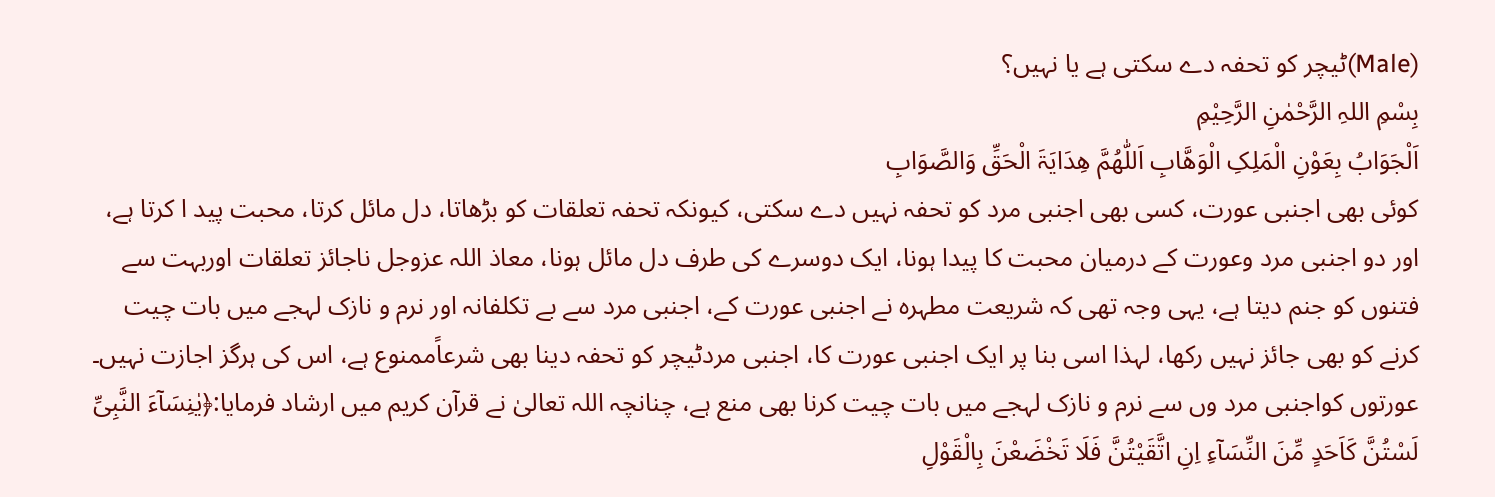(Male)ٹیچر کو تحفہ دے سکتی ہے یا نہیں؟
بِسْمِ اللہِ الرَّحْمٰنِ الرَّحِيْمِ
اَلْجَوَابُ بِعَوْنِ الْمَلِکِ الْوَھَّابِ اَللّٰھُمَّ ھِدَایَۃَ الْحَقِّ وَالصَّوَابِ
کوئی بھی اجنبی عورت، کسی بھی اجنبی مرد کو تحفہ نہیں دے سکتی، کیونکہ تحفہ تعلقات کو بڑھاتا، دل مائل کرتا، محبت پید ا کرتا ہے، اور دو اجنبی مرد وعورت کے درمیان محبت کا پیدا ہونا، ایک دوسرے کی طرف دل مائل ہونا، معاذ اللہ عزوجل ناجائز تعلقات اوربہت سے فتنوں کو جنم دیتا ہے، یہی وجہ تھی کہ شریعت مطہرہ نے اجنبی عورت کے، اجنبی مرد سے بے تکلفانہ اور نرم و نازک لہجے میں بات چیت کرنے کو بھی جائز نہیں رکھا، لہذا اسی بنا پر ایک اجنبی عورت کا، اجنبی مردٹیچر کو تحفہ دینا بھی شرعاًممنوع ہے، اس کی ہرگز اجازت نہیں۔
عورتوں کواجنبی مرد وں سے نرم و نازک لہجے میں بات چیت کرنا بھی منع ہے، چنانچہ اللہ تعالیٰ نے قرآن کریم میں ارشاد فرمایا:﴿یٰنِسَآءَ النَّبِیِّ لَسْتُنَّ كَاَحَدٍ مِّنَ النِّسَآءِ اِنِ اتَّقَیْتُنَّ فَلَا تَخْضَعْنَ بِالْقَوْلِ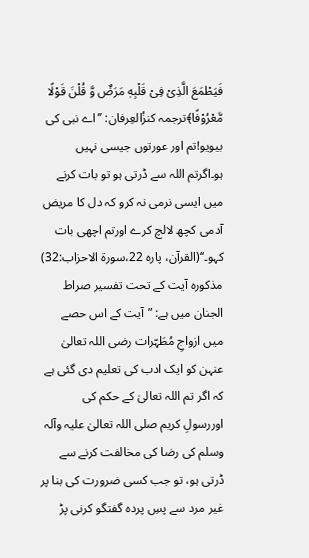فَیَطْمَعَ الَّذِیْ فِیْ قَلْبِهٖ مَرَضٌ وَّ قُلْنَ قَوْلًا مَّعْرُوْفًا﴾ترجمہ کنزُالعِرفان: ’’اے نبی کی بیویو!تم اور عورتوں جیسی نہیں ہو۔اگرتم اللہ سے ڈرتی ہو تو بات کرنے میں ایسی نرمی نہ کرو کہ دل کا مریض آدمی کچھ لالچ کرے اورتم اچھی بات کہو۔‘‘(القرآن، پارہ 22،سورۃ الاحزاب:32)
مذکورہ آیت کے تحت تفسیر صراط الجنان میں ہے: ”آیت کے اس حصے میں ازواجِ مُطَہّرات رضی اللہ تعالیٰ عنہن کو ایک ادب کی تعلیم دی گئی ہے کہ اگر تم اللہ تعالیٰ کے حکم کی اوررسولِ کریم صلی اللہ تعالیٰ علیہ وآلہ وسلم کی رضا کی مخالفت کرنے سے ڈرتی ہو، تو جب کسی ضرورت کی بنا پر غیر مرد سے پسِ پردہ گفتگو کرنی پڑ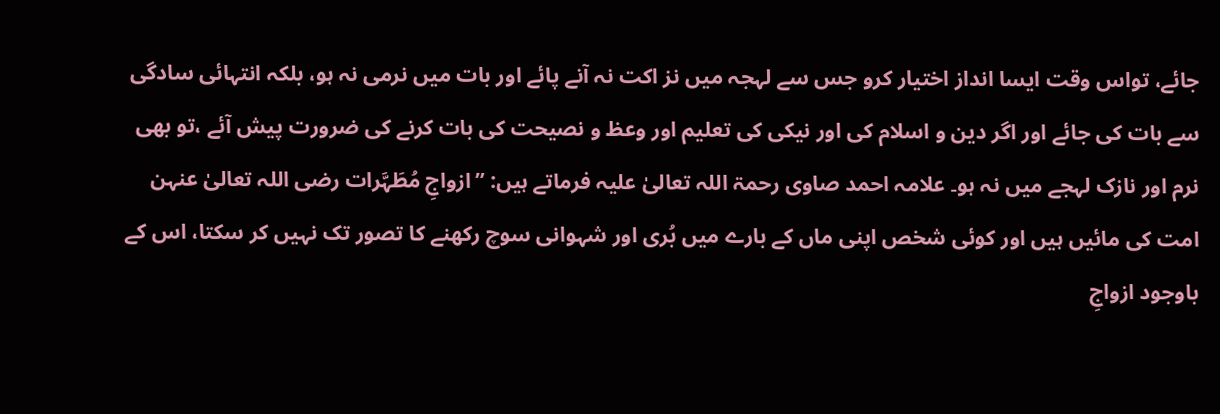جائے، تواس وقت ایسا انداز اختیار کرو جس سے لہجہ میں نز اکت نہ آنے پائے اور بات میں نرمی نہ ہو، بلکہ انتہائی سادگی سے بات کی جائے اور اگر دین و اسلام کی اور نیکی کی تعلیم اور وعظ و نصیحت کی بات کرنے کی ضرورت پیش آئے ،تو بھی نرم اور نازک لہجے میں نہ ہو۔ علامہ احمد صاوی رحمۃ اللہ تعالیٰ علیہ فرماتے ہیں: ”ازواجِ مُطَہَّرات رضی اللہ تعالیٰ عنہن امت کی مائیں ہیں اور کوئی شخص اپنی ماں کے بارے میں بُری اور شہوانی سوچ رکھنے کا تصور تک نہیں کر سکتا، اس کے باوجود ازواجِ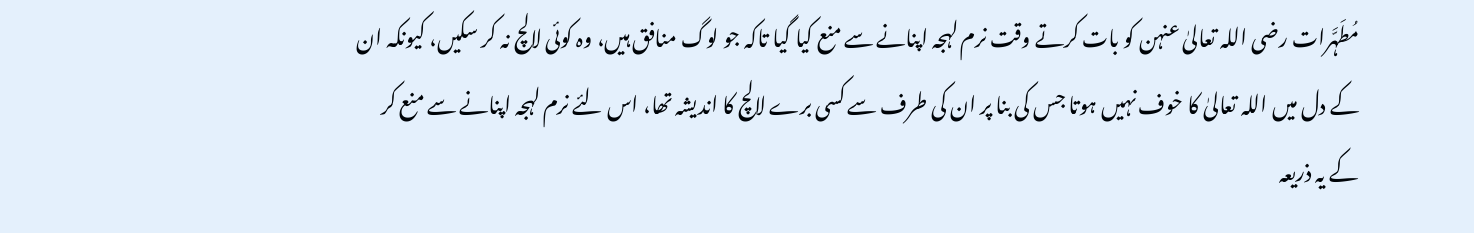مُطَہَّرات رضی اللہ تعالیٰ عنہن کو بات کرتے وقت نرم لہجہ اپنانے سے منع کیا گیا تاکہ جو لوگ منافق ہیں، وہ کوئی لالچ نہ کر سکیں، کیونکہ ان کے دل میں اللہ تعالیٰ کا خوف نہیں ہوتا جس کی بنا پر ان کی طرف سے کسی برے لالچ کا اندیشہ تھا، اس لئے نرم لہجہ اپنانے سے منع کر کے یہ ذریعہ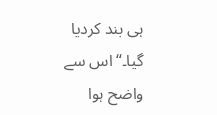ہی بند کردیا گیا۔“اس سے واضح ہوا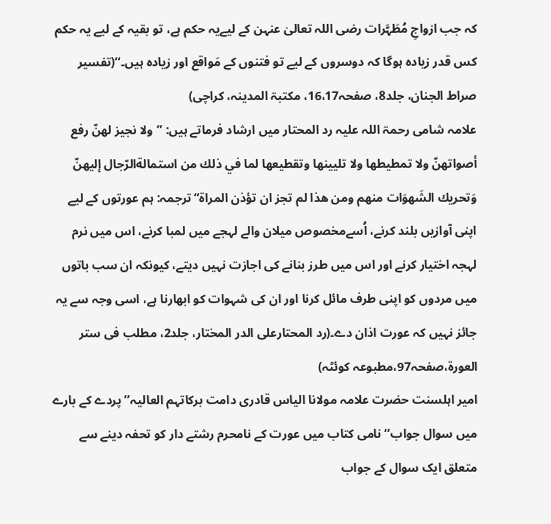کہ جب ازواجِ مُطَہَّرات رضی اللہ تعالیٰ عنہن کے لیےیہ حکم ہے، تو بقیہ کے لیے یہ حکم کس قدر زیادہ ہوگا کہ دوسروں کے لیے تو فتنوں کے مَواقع اور زیادہ ہیں۔‘‘(تفسیر صراط الجنان، جلد8، صفحہ16،17، مکتبۃ المدینہ، کراچی)
علامہ شامی رحمۃ اللہ علیہ رد المحتار میں ارشاد فرماتے ہیں: ”ولا نجيز لهنّ رفع أصواتهنّ ولا تمطيطها ولا تليینها وتقطيعها لما في ذلك من استمالةالرّجال إليهنّ وَتحريك الشَهوَات منهم ومن ھذا لم تجز ان تؤذن المراۃ“ ترجمہ: ہم عورتوں کے لیے اپنی آوازیں بلند کرنے، اُسےمخصوص میلان والے لہجے میں لمبا کرنے، اس میں نرم لہجہ اختیار کرنے اور اس میں طرز بنانے کی اجازت نہیں دیتے، کیونکہ ان سب باتوں میں مردوں کو اپنی طرف مائل کرنا اور ان کی شہوات کو ابھارنا ہے، اسی وجہ سے یہ جائز نہیں کہ عورت اذان دے۔(رد المحتارعلی الدر المختار، جلد2، مطلب فی ستر العورۃ،صفحہ97،مطبوعہ کوئٹہ)
امیر اہلسنت حضرت علامہ مولانا الیاس قادری دامت برکاتہم العالیہ’’ پردے کے بارے میں سوال جواب‘‘ نامی کتاب میں عورت کے نامحرم رشتے دار کو تحفہ دینے سے متعلق ایک سوال کے جواب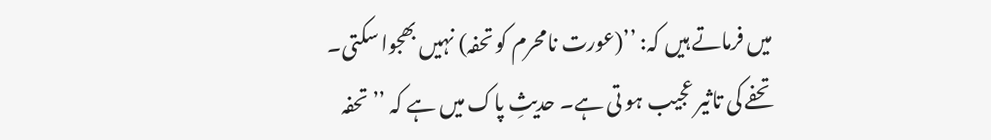میں فرماتے ہیں کہ: ’’(عورت نامحرم کو تحفہ) نہیں بھجوا سکتی۔ تحفے کی تاثیر عجیب ہو تی ہے۔ حدیثِ پاک میں ہے کہ ’’تحفہ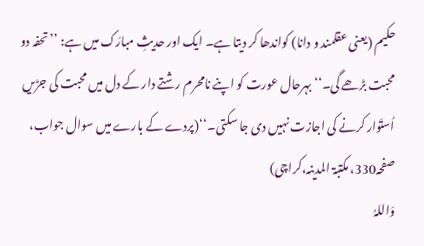حکیم (یعنی عقلمند و دانا) کواندھا کر دیتا ہے۔ ایک اور حدیثِ مبارَک میں ہے: ’’تحفہ دو محبت بڑھے گی۔‘‘ بہرحال عورت کو اپنے نامحرم رشتے دار کے دل میں محبت کی جڑیں اُستَوار کرنے کی اجازت نہیں دی جا سکتی۔‘‘(پردے کے بارے میں سوال جواب، صفحہ330، مکتبۃ المدینہ،کراچی)
وَاللہُ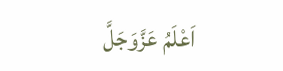اَعْلَمُ عَزَّوَجَلَّ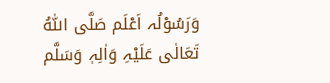وَرَسُوْلُہ اَعْلَم صَلَّی اللّٰہُ تَعَالٰی عَلَیْہِ وَاٰلِہٖ وَسَلَّم